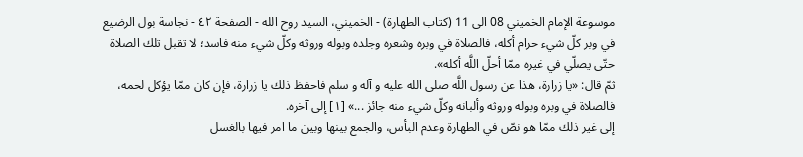موسوعة الإمام الخميني 08 الى 11 (كتاب الطهارة) - الخميني، السيد روح الله - الصفحة ٤٢ - نجاسة بول الرضيع
في وبر كلّ شيء حرام أكله، فالصلاة في وبره وشعره وجلده وبوله وروثه وكلّ شيء منه فاسد؛ لا تقبل تلك الصلاة حتّى يصلّي في غيره ممّا أحلّ اللَّه أكله».
ثمّ قال: «يا زرارة، هذا عن رسول اللَّه صلى الله عليه و آله و سلم فاحفظ ذلك يا زرارة، فإن كان ممّا يؤكل لحمه، فالصلاة في وبره وبوله وروثه وألبانه وكلّ شيء منه جائز ...» [١] إلى آخره.
إلى غير ذلك ممّا هو نصّ في الطهارة وعدم البأس، والجمع بينها وبين ما امر فيها بالغسل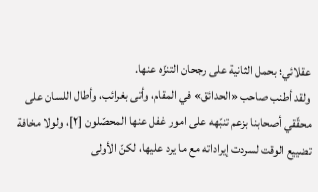عقلائي؛ بحمل الثانية على رجحان التنزّه عنها.
ولقد أطنب صاحب «الحدائق» في المقام، وأتى بغرائب، وأطال اللسان على محقّقي أصحابنا بزعم تنبّهه على امور غفل عنها المحصّلون [٢]، ولولا مخافة تضييع الوقت لسردت إيراداته مع ما يرد عليها، لكنّ الأولى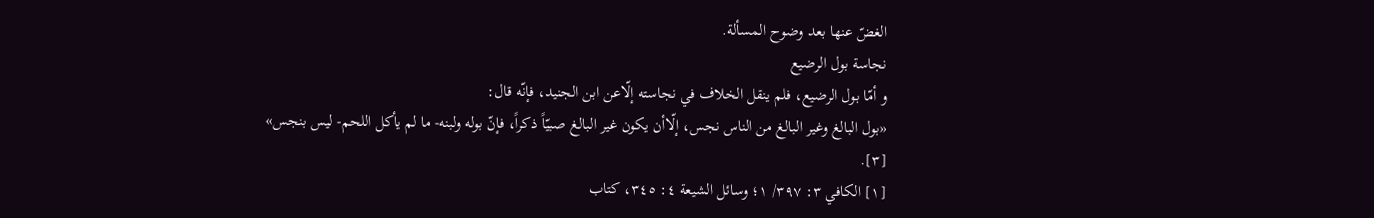الغضّ عنها بعد وضوح المسألة.
نجاسة بول الرضيع
و أمّا بول الرضيع، فلم ينقل الخلاف في نجاسته إلّاعن ابن الجنيد، فإنّه قال:
«بول البالغ وغير البالغ من الناس نجس، إلّاأن يكون غير البالغ صبيّاً ذكراً، فإنّ بوله ولبنه- ما لم يأكل اللحم- ليس بنجس» [٣].
[١] الكافي ٣: ٣٩٧/ ١؛ وسائل الشيعة ٤: ٣٤٥، كتاب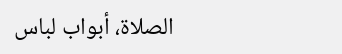الصلاة، أبواب لباس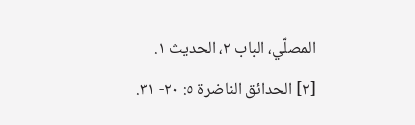المصلّي، الباب ٢، الحديث ١.
[٢] الحدائق الناضرة ٥: ٢٠- ٣١.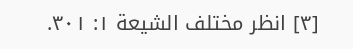[٣] انظر مختلف الشيعة ١: ٣٠١.